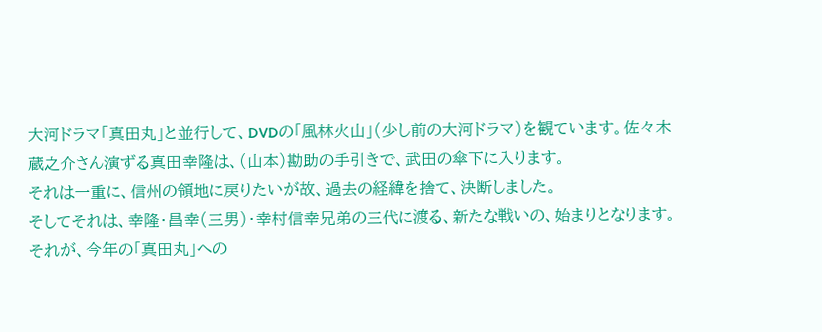大河ドラマ「真田丸」と並行して、DVDの「風林火山」(少し前の大河ドラマ)を観ています。佐々木蔵之介さん演ずる真田幸隆は、(山本)勘助の手引きで、武田の傘下に入ります。
それは一重に、信州の領地に戻りたいが故、過去の経緯を捨て、決断しました。
そしてそれは、幸隆・昌幸(三男)・幸村信幸兄弟の三代に渡る、新たな戦いの、始まりとなります。
それが、今年の「真田丸」への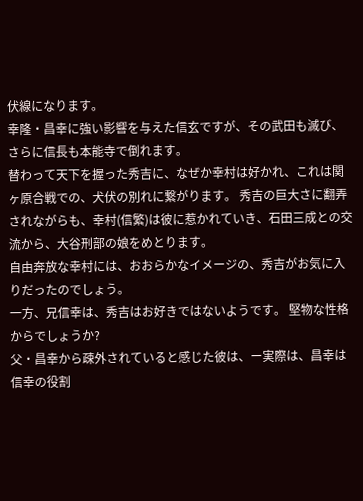伏線になります。
幸隆・昌幸に強い影響を与えた信玄ですが、その武田も滅び、さらに信長も本能寺で倒れます。
替わって天下を握った秀吉に、なぜか幸村は好かれ、これは関ヶ原合戦での、犬伏の別れに繋がります。 秀吉の巨大さに翻弄されながらも、幸村(信繁)は彼に惹かれていき、石田三成との交流から、大谷刑部の娘をめとります。
自由奔放な幸村には、おおらかなイメージの、秀吉がお気に入りだったのでしょう。
一方、兄信幸は、秀吉はお好きではないようです。 堅物な性格からでしょうか?
父・昌幸から疎外されていると感じた彼は、ー実際は、昌幸は信幸の役割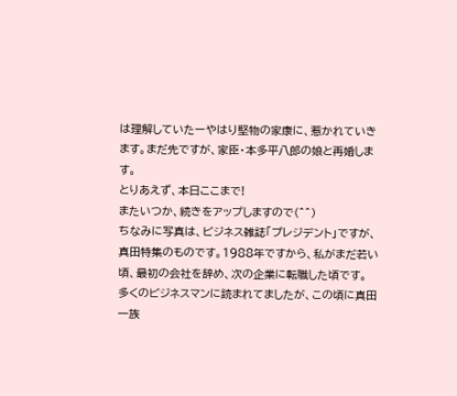は理解していたーやはり堅物の家康に、惹かれていきます。まだ先ですが、家臣・本多平八郎の娘と再婚します。
とりあえず、本日ここまで!
またいつか、続きをアップしますので(^^)
ちなみに写真は、ビジネス雑誌「プレジデント」ですが、真田特集のものです。1988年ですから、私がまだ若い頃、最初の会社を辞め、次の企業に転職した頃です。
多くのビジネスマンに読まれてましたが、この頃に真田一族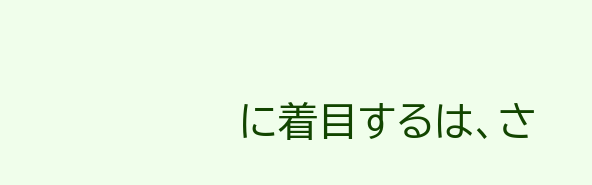に着目するは、さ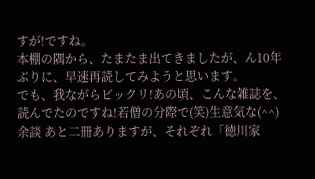すが!ですね。
本棚の隅から、たまたま出てきましたが、ん10年ぶりに、早速再読してみようと思います。
でも、我ながらビックリ!あの頃、こんな雑誌を、読んでたのですね!若僧の分際で(笑)生意気な(^^)
余談 あと二冊ありますが、それぞれ「徳川家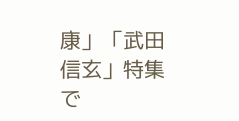康」「武田信玄」特集で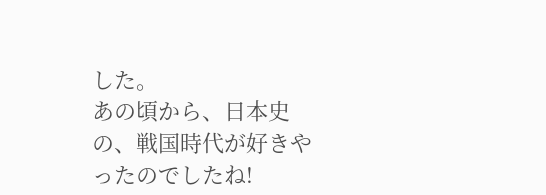した。
あの頃から、日本史の、戦国時代が好きやったのでしたね!